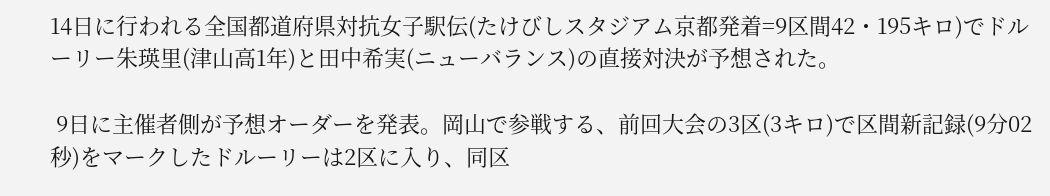14日に行われる全国都道府県対抗女子駅伝(たけびしスタジアム京都発着=9区間42・195キロ)でドルーリー朱瑛里(津山高1年)と田中希実(ニューバランス)の直接対決が予想された。

 9日に主催者側が予想オーダーを発表。岡山で参戦する、前回大会の3区(3キロ)で区間新記録(9分02秒)をマークしたドルーリーは2区に入り、同区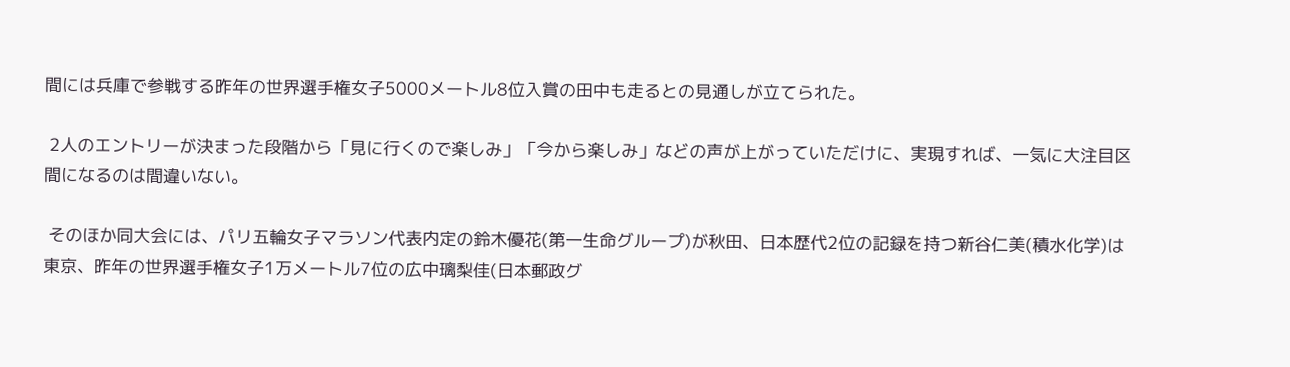間には兵庫で参戦する昨年の世界選手権女子5000メートル8位入賞の田中も走るとの見通しが立てられた。

 2人のエントリーが決まった段階から「見に行くので楽しみ」「今から楽しみ」などの声が上がっていただけに、実現すれば、一気に大注目区間になるのは間違いない。

 そのほか同大会には、パリ五輪女子マラソン代表内定の鈴木優花(第一生命グループ)が秋田、日本歴代2位の記録を持つ新谷仁美(積水化学)は東京、昨年の世界選手権女子1万メートル7位の広中璃梨佳(日本郵政グ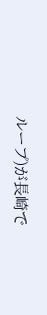ループ)が長崎で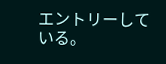エントリーしている。